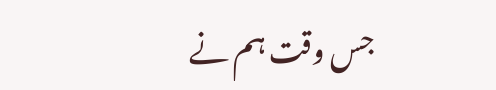جس وقت ہم نے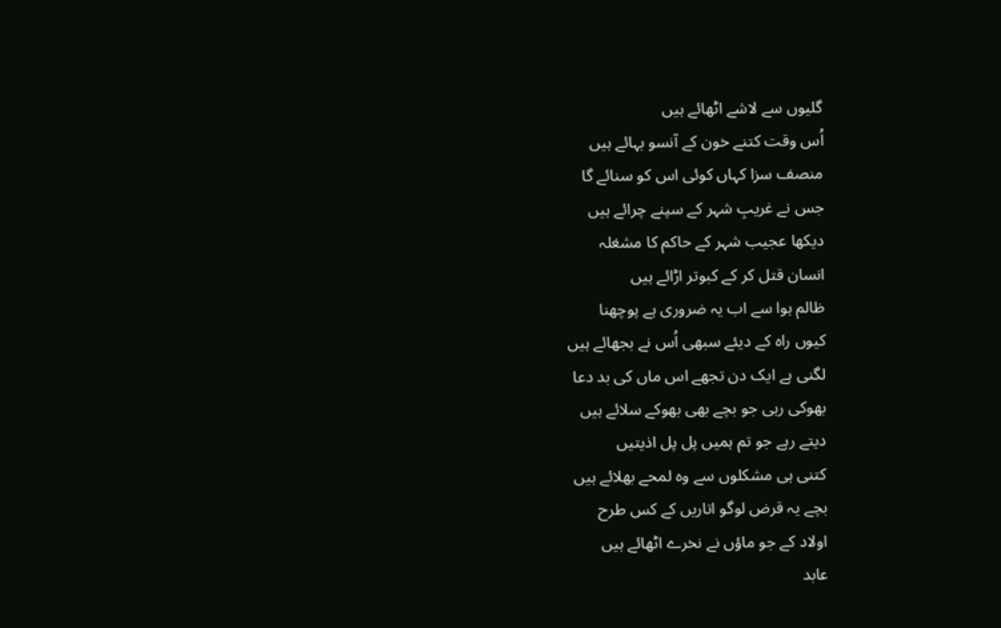گلیوں سے لاشے اٹھائے ہیں
اُس وقت کتنے خون کے آنسو بہائے ہیں
منصف سزا کہاں کوئی اس کو سنائے گا
جس نے غریبِ شہر کے سپنے چرائے ہیں
دیکھا عجیب شہر کے حاکم کا مشغلہ
انسان قتل کر کے کبوتر اڑائے ہیں
ظالم ہوا سے اب یہ ضروری ہے پوچھنا
کیوں راہ کے دیئے سبھی اُس نے بجھائے ہیں
لگنی ہے ایک دن تجھے اس ماں کی بد دعا
بھوکی رہی جو بچے بھی بھوکے سلائے ہیں
دیتے رہے جو تم ہمیں پل پل اذیتیں
کتنی ہی مشکلوں سے وہ لمحے بھلائے ہیں
بچے یہ قرض لوگو اتاریں کے کس طرح
اولاد کے جو ماؤں نے نخرے اٹھائے ہیں
عابد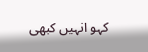کہو انہیں کبھی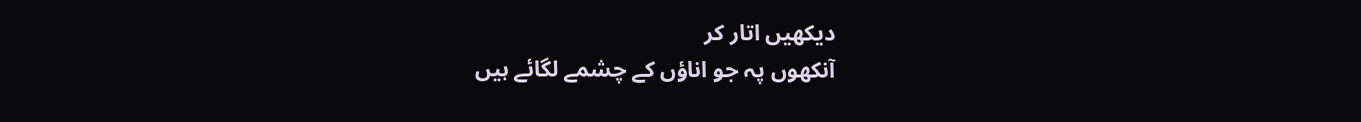دیکھیں اتار کر
آنکھوں پہ جو اناؤں کے چشمے لگائے ہیں